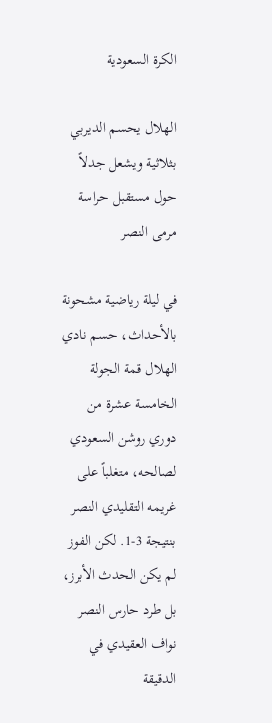الكرة السعودية

الهلال يحسم الديربي بثلاثية ويشعل جدلاً حول مستقبل حراسة مرمى النصر

في ليلة رياضية مشحونة بالأحداث، حسم نادي الهلال قمة الجولة الخامسة عشرة من دوري روشن السعودي لصالحه، متغلباً على غريمه التقليدي النصر بنتيجة 3-1. لكن الفوز لم يكن الحدث الأبرز، بل طرد حارس النصر نواف العقيدي في الدقيقة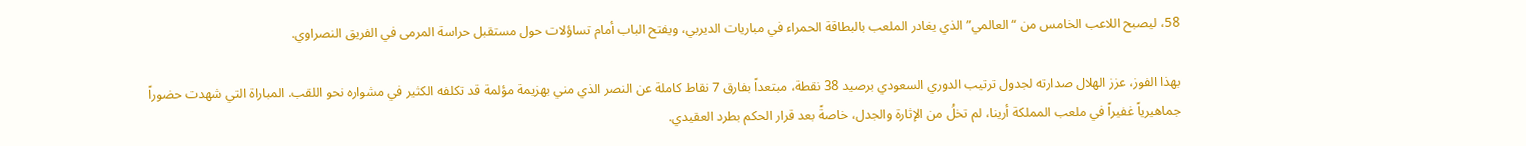58، ليصبح اللاعب الخامس من “العالمي” الذي يغادر الملعب بالبطاقة الحمراء في مباريات الديربي، ويفتح الباب أمام تساؤلات حول مستقبل حراسة المرمى في الفريق النصراوي.

بهذا الفوز، عزز الهلال صدارته لجدول ترتيب الدوري السعودي برصيد 38 نقطة، مبتعداً بفارق 7 نقاط كاملة عن النصر الذي مني بهزيمة مؤلمة قد تكلفه الكثير في مشواره نحو اللقب. المباراة التي شهدت حضوراً جماهيرياً غفيراً في ملعب المملكة أرينا، لم تخلُ من الإثارة والجدل، خاصةً بعد قرار الحكم بطرد العقيدي.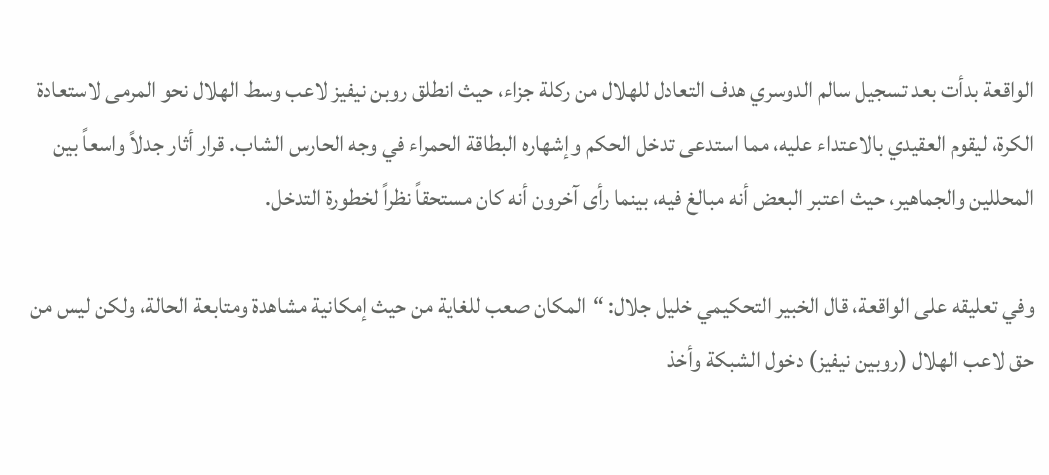الواقعة بدأت بعد تسجيل سالم الدوسري هدف التعادل للهلال من ركلة جزاء، حيث انطلق روبن نيفيز لاعب وسط الهلال نحو المرمى لاستعادة الكرة، ليقوم العقيدي بالاعتداء عليه، مما استدعى تدخل الحكم وإشهاره البطاقة الحمراء في وجه الحارس الشاب. قرار أثار جدلاً واسعاً بين المحللين والجماهير، حيث اعتبر البعض أنه مبالغ فيه، بينما رأى آخرون أنه كان مستحقاً نظراً لخطورة التدخل.

وفي تعليقه على الواقعة، قال الخبير التحكيمي خليل جلال: “المكان صعب للغاية من حيث إمكانية مشاهدة ومتابعة الحالة، ولكن ليس من حق لاعب الهلال (روبين نيفيز) دخول الشبكة وأخذ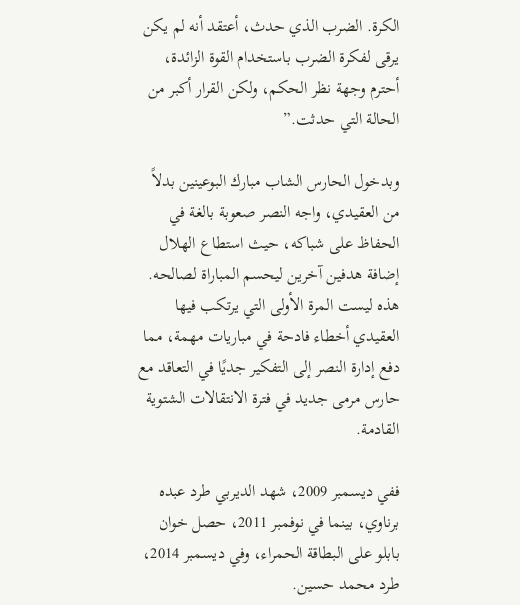الكرة. الضرب الذي حدث، أعتقد أنه لم يكن يرقى لفكرة الضرب باستخدام القوة الزائدة، أحترم وجهة نظر الحكم، ولكن القرار أكبر من الحالة التي حدثت.”

وبدخول الحارس الشاب مبارك البوعينين بدلاً من العقيدي، واجه النصر صعوبة بالغة في الحفاظ على شباكه، حيث استطاع الهلال إضافة هدفين آخرين ليحسم المباراة لصالحه. هذه ليست المرة الأولى التي يرتكب فيها العقيدي أخطاء فادحة في مباريات مهمة، مما دفع إدارة النصر إلى التفكير جديًا في التعاقد مع حارس مرمى جديد في فترة الانتقالات الشتوية القادمة.

ففي ديسمبر 2009، شهد الديربي طرد عبده برناوي، بينما في نوفمبر 2011، حصل خوان بابلو على البطاقة الحمراء، وفي ديسمبر 2014، طرد محمد حسين.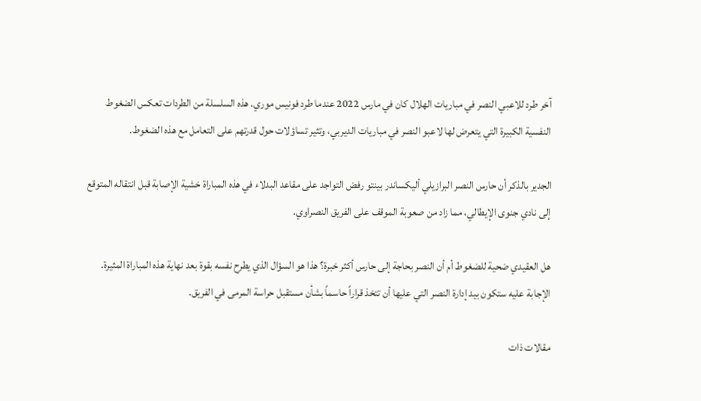آخر طرد للاعبي النصر في مباريات الهلال كان في مارس 2022 عندما طرد فونيس موري. هذه السلسلة من الطردات تعكس الضغوط النفسية الكبيرة التي يتعرض لها لاعبو النصر في مباريات الديربي، وتثير تساؤلات حول قدرتهم على التعامل مع هذه الضغوط.

الجدير بالذكر أن حارس النصر البرازيلي أليكساندر بينتو رفض التواجد على مقاعد البدلاء في هذه المباراة خشية الإصابة قبل انتقاله المتوقع إلى نادي جنوى الإيطالي، مما زاد من صعوبة الموقف على الفريق النصراوي.

هل العقيدي ضحية للضغوط أم أن النصر بحاجة إلى حارس أكثر خبرة؟ هذا هو السؤال الذي يطرح نفسه بقوة بعد نهاية هذه المباراة المثيرة. الإجابة عليه ستكون بيد إدارة النصر التي عليها أن تتخذ قراراً حاسماً بشأن مستقبل حراسة المرمى في الفريق.

مقالات ذات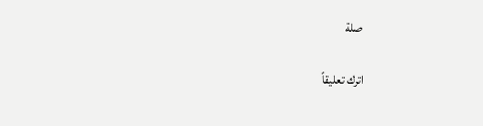صلة

اترك تعليقاً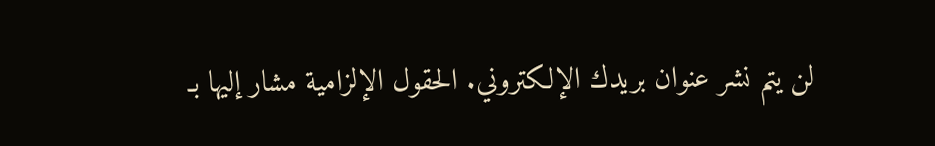لن يتم نشر عنوان بريدك الإلكتروني. الحقول الإلزامية مشار إليها بـ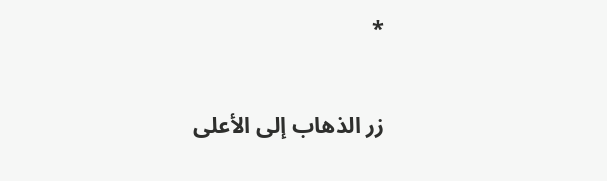*

زر الذهاب إلى الأعلى